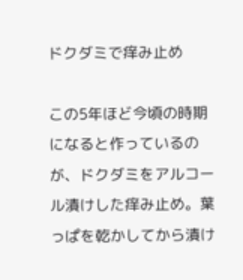ドクダミで痒み止め

この5年ほど今頃の時期になると作っているのが、ドクダミをアルコール漬けした痒み止め。葉っぱを乾かしてから漬け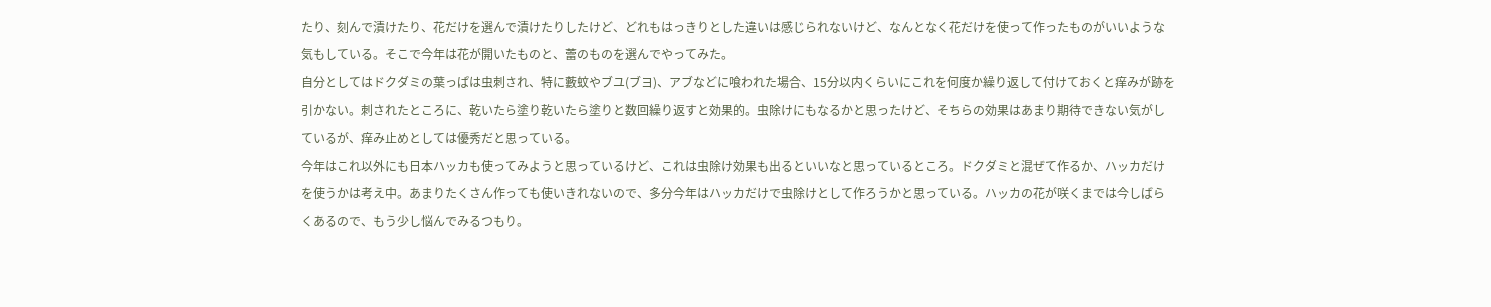たり、刻んで漬けたり、花だけを選んで漬けたりしたけど、どれもはっきりとした違いは感じられないけど、なんとなく花だけを使って作ったものがいいような気もしている。そこで今年は花が開いたものと、蕾のものを選んでやってみた。
自分としてはドクダミの葉っぱは虫刺され、特に藪蚊やブユ(ブヨ)、アブなどに喰われた場合、15分以内くらいにこれを何度か繰り返して付けておくと痒みが跡を引かない。刺されたところに、乾いたら塗り乾いたら塗りと数回繰り返すと効果的。虫除けにもなるかと思ったけど、そちらの効果はあまり期待できない気がしているが、痒み止めとしては優秀だと思っている。
今年はこれ以外にも日本ハッカも使ってみようと思っているけど、これは虫除け効果も出るといいなと思っているところ。ドクダミと混ぜて作るか、ハッカだけを使うかは考え中。あまりたくさん作っても使いきれないので、多分今年はハッカだけで虫除けとして作ろうかと思っている。ハッカの花が咲くまでは今しばらくあるので、もう少し悩んでみるつもり。